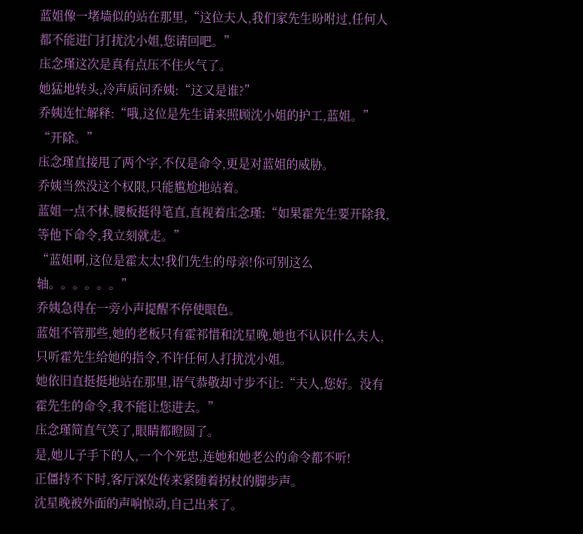蓝姐像一堵墙似的站在那里,“这位夫人,我们家先生吩咐过,任何人都不能进门打扰沈小姐,您请回吧。”
庒念瑾这次是真有点压不住火气了。
她猛地转头,冷声质问乔姨:“这又是谁?”
乔姨连忙解释:“哦,这位是先生请来照顾沈小姐的护工,蓝姐。”
“开除。”
庒念瑾直接甩了两个字,不仅是命令,更是对蓝姐的威胁。
乔姨当然没这个权限,只能尴尬地站着。
蓝姐一点不怵,腰板挺得笔直,直视着庒念瑾:“如果霍先生要开除我,等他下命令,我立刻就走。”
“蓝姐啊,这位是霍太太!我们先生的母亲!你可别这么轴。。。。。。”
乔姨急得在一旁小声提醒不停使眼色。
蓝姐不管那些,她的老板只有霍祁惜和沈星晚,她也不认识什么夫人,只听霍先生给她的指令,不许任何人打扰沈小姐。
她依旧直挺挺地站在那里,语气恭敬却寸步不让:“夫人,您好。没有霍先生的命令,我不能让您进去。”
庒念瑾简直气笑了,眼睛都瞪圆了。
是,她儿子手下的人,一个个死忠,连她和她老公的命令都不听!
正僵持不下时,客厅深处传来紧随着拐杖的脚步声。
沈星晚被外面的声响惊动,自己出来了。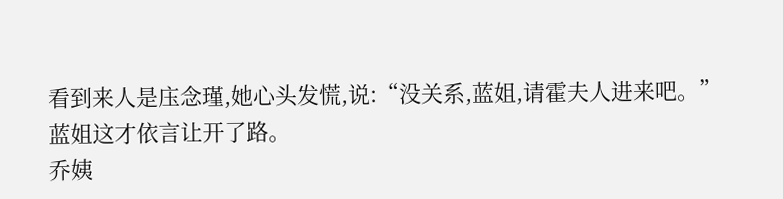看到来人是庒念瑾,她心头发慌,说:“没关系,蓝姐,请霍夫人进来吧。”
蓝姐这才依言让开了路。
乔姨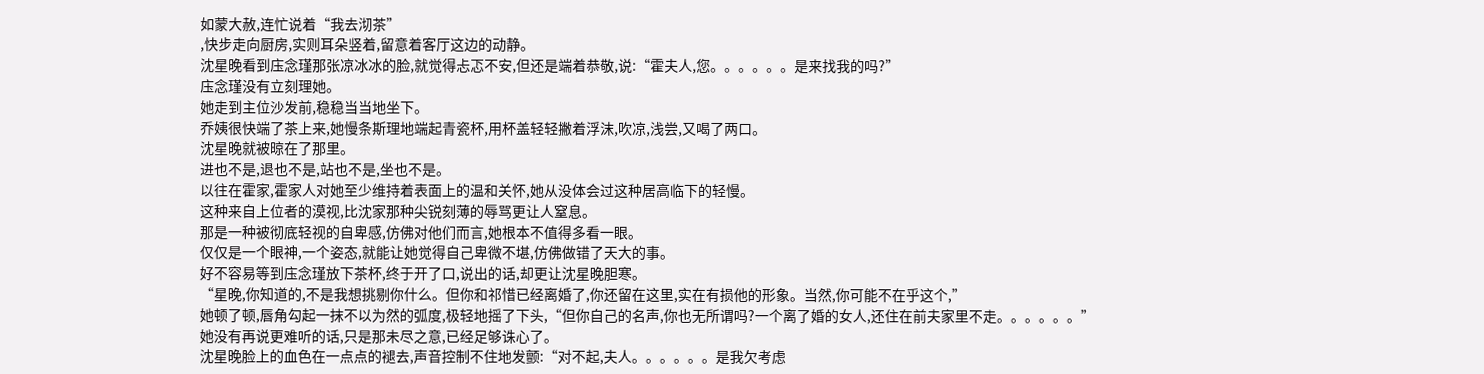如蒙大赦,连忙说着“我去沏茶”
,快步走向厨房,实则耳朵竖着,留意着客厅这边的动静。
沈星晚看到庒念瑾那张凉冰冰的脸,就觉得忐忑不安,但还是端着恭敬,说:“霍夫人,您。。。。。。是来找我的吗?”
庒念瑾没有立刻理她。
她走到主位沙发前,稳稳当当地坐下。
乔姨很快端了茶上来,她慢条斯理地端起青瓷杯,用杯盖轻轻撇着浮沫,吹凉,浅尝,又喝了两口。
沈星晚就被晾在了那里。
进也不是,退也不是,站也不是,坐也不是。
以往在霍家,霍家人对她至少维持着表面上的温和关怀,她从没体会过这种居高临下的轻慢。
这种来自上位者的漠视,比沈家那种尖锐刻薄的辱骂更让人窒息。
那是一种被彻底轻视的自卑感,仿佛对他们而言,她根本不值得多看一眼。
仅仅是一个眼神,一个姿态,就能让她觉得自己卑微不堪,仿佛做错了天大的事。
好不容易等到庒念瑾放下茶杯,终于开了口,说出的话,却更让沈星晚胆寒。
“星晚,你知道的,不是我想挑剔你什么。但你和祁惜已经离婚了,你还留在这里,实在有损他的形象。当然,你可能不在乎这个,”
她顿了顿,唇角勾起一抹不以为然的弧度,极轻地摇了下头,“但你自己的名声,你也无所谓吗?一个离了婚的女人,还住在前夫家里不走。。。。。。”
她没有再说更难听的话,只是那未尽之意,已经足够诛心了。
沈星晚脸上的血色在一点点的褪去,声音控制不住地发颤:“对不起,夫人。。。。。。是我欠考虑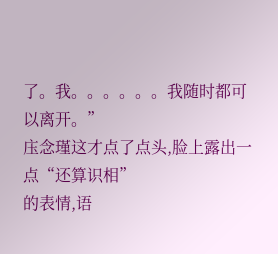了。我。。。。。。我随时都可以离开。”
庒念瑾这才点了点头,脸上露出一点“还算识相”
的表情,语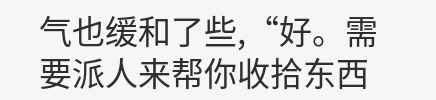气也缓和了些,“好。需要派人来帮你收拾东西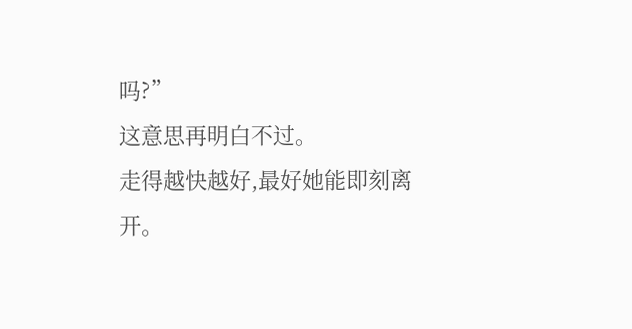吗?”
这意思再明白不过。
走得越快越好,最好她能即刻离开。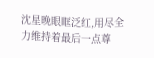沈星晚眼眶泛红,用尽全力维持着最后一点尊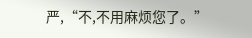严,“不,不用麻烦您了。”